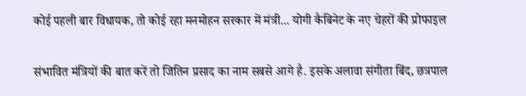कोई पहली बार विधायक, तो कोई रहा मनमोहन सरकार में मंत्री... योगी कैबिनेट के नए चेहरों की प्रोफाइल

संभावित मंत्रियों की बात करें तो जितिन प्रसाद का नाम सबसे आगे है. इसके अलावा संगीता बिंद, छत्रपाल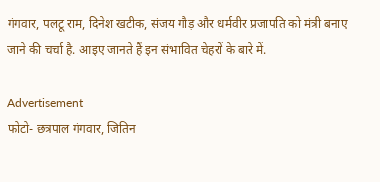गंगवार, पलटू राम, दिनेश खटीक, संजय गौड़ और धर्मवीर प्रजापति को मंत्री बनाए जाने की चर्चा है. आइए जानते हैं इन संभावित चेहरों के बारे में.

Advertisement
फोटो- छत्रपाल गंगवार, जितिन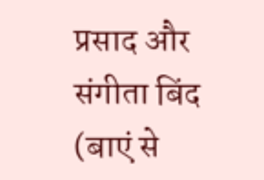प्रसाद और संगीता बिंद (बाएं से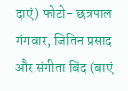दाएं) फोटो- छत्रपाल गंगवार, जितिन प्रसाद और संगीता बिंद (बाएं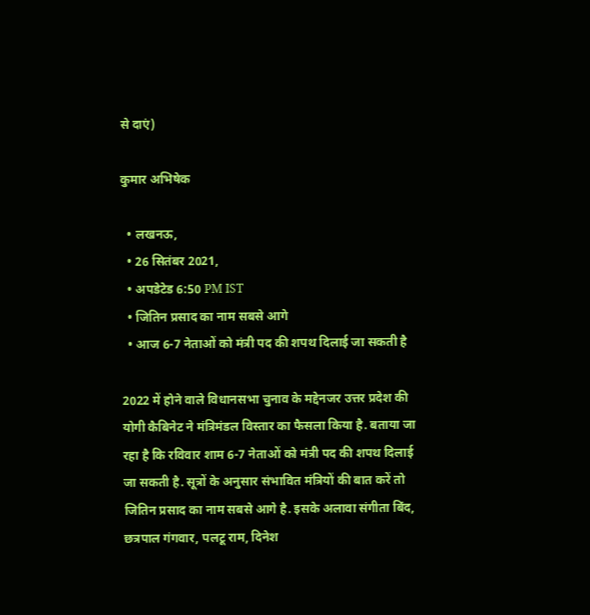से दाएं)

कुमार अभिषेक

  • लखनऊ,
  • 26 सितंबर 2021,
  • अपडेटेड 6:50 PM IST
  • जितिन प्रसाद का नाम सबसे आगे
  • आज 6-7 नेताओं को मंत्री पद की शपथ दिलाई जा सकती है

2022 में होने वाले विधानसभा चुनाव के मद्देनजर उत्तर प्रदेश की योगी कैबिनेट ने मंत्रिमंडल विस्तार का फैसला किया है. बताया जा रहा है कि रविवार शाम 6-7 नेताओं को मंत्री पद की शपथ दिलाई जा सकती है. सूत्रों के अनुसार संभावित मंत्रियों की बात करें तो जितिन प्रसाद का नाम सबसे आगे है. इसके अलावा संगीता बिंद, छत्रपाल गंगवार, पलटू राम, दिनेश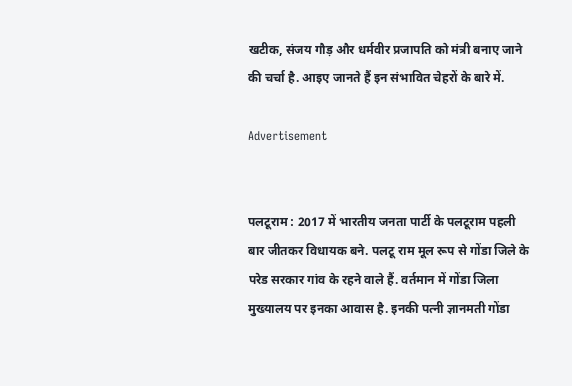खटीक, संजय गौड़ और धर्मवीर प्रजापति को मंत्री बनाए जाने की चर्चा है. आइए जानते हैं इन संभावित चेहरों के बारे में.

Advertisement


पलटूराम : 2017 में भारतीय जनता पार्टी के पलटूराम पहली बार जीतकर विधायक बने. पलटू राम मूल रूप से गोंडा जिले के परेड सरकार गांव के रहने वाले हैं. वर्तमान में गोंडा जिला मुख्यालय पर इनका आवास है. इनकी पत्नी ज्ञानमती गोंडा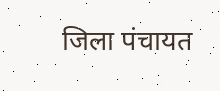जिला पंचायत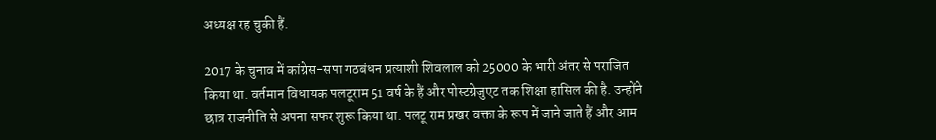अध्यक्ष रह चुकी हैं.

2017 के चुनाव में कांग्रेस-सपा गठबंधन प्रत्याशी शिवलाल को 25000 के भारी अंतर से पराजित किया था. वर्तमान विधायक पलटूराम 51 वर्ष के हैं और पोस्टग्रेजुएट तक शिक्षा हासिल की है. उन्होंने छात्र राजनीति से अपना सफर शुरू किया था. पलटू राम प्रखर वक्ता के रूप में जाने जाते हैं और आम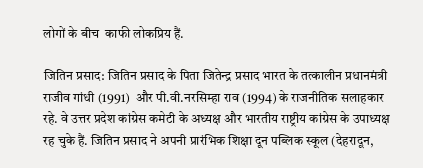लोगों के बीच  काफी लोकप्रिय हैं.

जितिन प्रसाद: जितिन प्रसाद के पिता जितेन्द्र प्रसाद भारत के तत्कालीन प्रधानमंत्री राजीव गांधी (1991)  और पी.वी.नरसिम्हा राव (1994) के राजनीतिक सलाहकार रहे. वे उत्तर प्रदेश कांग्रेस कमेटी के अध्यक्ष और भारतीय राष्ट्रीय कांग्रेस के उपाध्यक्ष रह चुके हैं. जितिन प्रसाद ने अपनी प्रारंभिक शिक्षा दून पब्लिक स्कूल (देहरादून,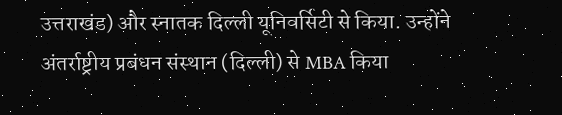उत्तराखंड) और स्नातक दिल्ली यूनिवर्सिटी से किया. उन्होंने अंतर्राष्ट्रीय प्रबंधन संस्थान (दिल्ली) से MBA किया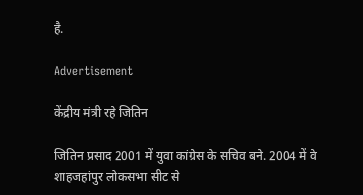है.

Advertisement

केंद्रीय मंत्री रहे जितिन

जितिन प्रसाद 2001 में युवा कांग्रेस के सचिव बने. 2004 में वे शाहजहांपुर लोकसभा सीट से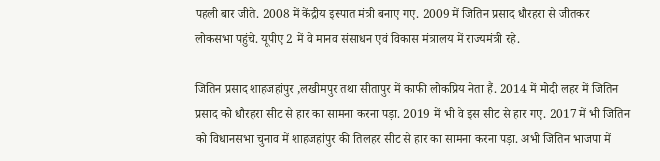पहली बार जीते. 2008 में केंद्रीय इस्पात मंत्री बनाए गए. 2009 में जितिन प्रसाद धौरहरा से जीतकर लोकसभा पहुंचे. यूपीए 2 में वे मानव संसाधन एवं विकास मंत्रालय में राज्यमंत्री रहे.

जितिन प्रसाद शाहजहांपुर ,लखीमपुर तथा सीतापुर में काफी लोकप्रिय नेता हैं. 2014 में मोदी लहर में जितिन प्रसाद को धौरहरा सीट से हार का सामना करना पड़ा. 2019 में भी वे इस सीट से हार गए. 2017 में भी जितिन को विधानसभा चुनाव में शाहजहांपुर की तिलहर सीट से हार का सामना करना पड़ा. अभी जितिन भाजपा में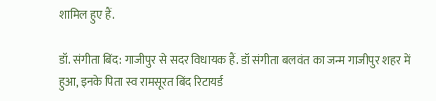शामिल हुए हैं.

डॉ. संगीता बिंद: गाजीपुर से सदर विधायक हैं. डॉ संगीता बलवंत का जन्म गाजीपुर शहर में हुआ, इनके पिता स्व रामसूरत बिंद रिटायर्ड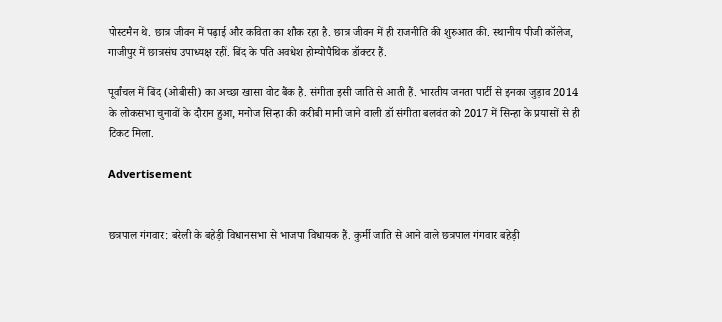पोस्टमैन थे. छात्र जीवन में पढ़ाई और कविता का शौक रहा है. छात्र जीवन में ही राजनीति की शुरुआत की. स्थानीय पीजी कॉलेज, गाजीपुर में छात्रसंघ उपाध्यक्ष रहीं. बिंद के पति अवधेश होम्योपैथिक डॉक्टर हैं.

पूर्वांचल में बिंद (ओबीसी) का अच्छा खासा वोट बैंक है. संगीता इसी जाति से आती हैं. भारतीय जनता पार्टी से इनका जुड़ाव 2014 के लोकसभा चुनावों के दौरान हुआ, मनोज सिन्हा की करीबी मानी जाने वाली डॉ संगीता बलवंत को 2017 में सिन्हा के प्रयासों से ही टिकट मिला.

Advertisement


छत्रपाल गंगवार: बरेली के बहेड़ी विधानसभा से भाजपा विधायक हैं. कुर्मी जाति से आने वाले छत्रपाल गंगवार बहेड़ी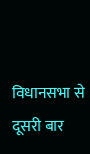विधानसभा से दूसरी बार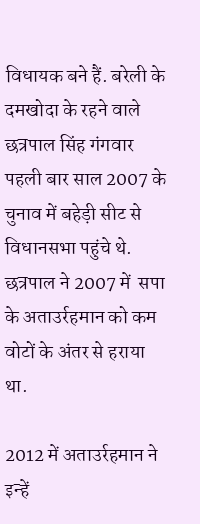विधायक बने हैं. बरेली के दमखोदा के रहने वाले  छत्रपाल सिंह गंगवार पहली बार साल 2007 के चुनाव में बहेड़ी सीट से  विधानसभा पहुंचे थे.  छत्रपाल ने 2007 में  सपा के अताउर्रहमान को कम वोटों के अंतर से हराया था.

2012 में अताउर्रहमान ने इन्हें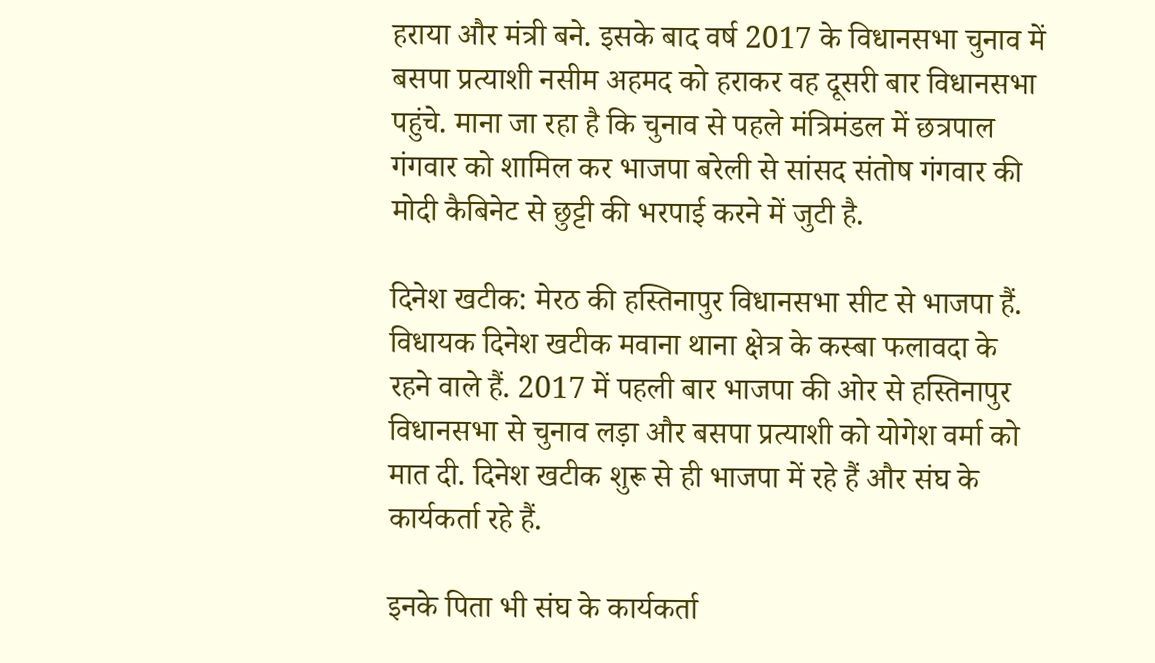हराया और मंत्री बने. इसके बाद वर्ष 2017 के विधानसभा चुनाव में बसपा प्रत्याशी नसीम अहमद को हराकर वह दूसरी बार विधानसभा पहुंचे. माना जा रहा है कि चुनाव से पहले मंत्रिमंडल में छत्रपाल गंगवार को शामिल कर भाजपा बरेली से सांसद संतोष गंगवार की मोदी कैबिनेट से छुट्टी की भरपाई करने में जुटी है.

दिनेश खटीक: मेरठ की हस्तिनापुर विधानसभा सीट से भाजपा हैं. विधायक दिनेश खटीक मवाना थाना क्षेत्र के कस्बा फलावदा के रहने वाले हैं. 2017 में पहली बार भाजपा की ओर से हस्तिनापुर विधानसभा से चुनाव लड़ा और बसपा प्रत्याशी को योगेश वर्मा को मात दी. दिनेश खटीक शुरू से ही भाजपा में रहे हैं और संघ के कार्यकर्ता रहे हैं.

इनके पिता भी संघ के कार्यकर्ता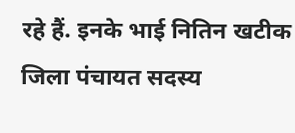रहे हैं. इनके भाई नितिन खटीक जिला पंचायत सदस्य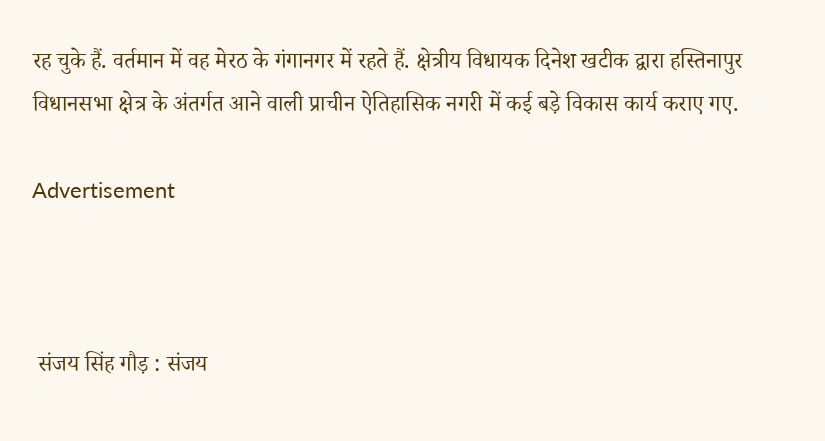रह चुके हैं. वर्तमान में वह मेरठ के गंगानगर में रहते हैं. क्षेत्रीय विधायक दिनेश खटीक द्वारा हस्तिनापुर विधानसभा क्षेत्र के अंतर्गत आने वाली प्राचीन ऐतिहासिक नगरी में कई बड़े विकास कार्य कराए गए.

Advertisement



 संजय सिंह गौड़ : संजय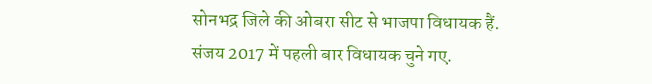सोनभद्र जिले की ओबरा सीट से भाजपा विधायक हैं. संजय 2017 में पहली बार विधायक चुने गए.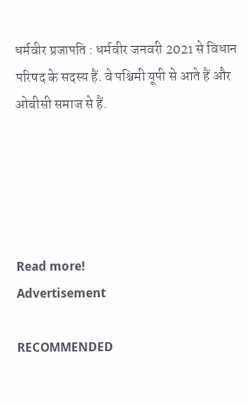धर्मवीर प्रजापति : धर्मवीर जनवरी 2021 से विधान परिषद के सदस्य हैं. वे पश्चिमी यूपी से आते हैं और ओबीसी समाज से हैं.





Read more!
Advertisement

RECOMMENDED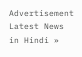Advertisement
Latest News in Hindi »